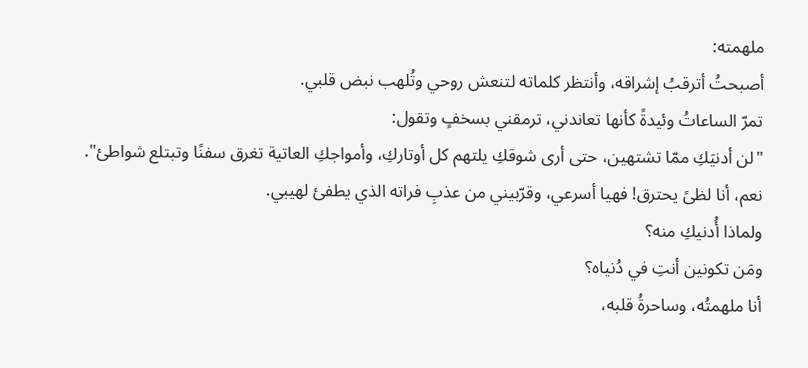ملهمته:
أصبحتُ أترقبُ إشراقه، وأنتظر كلماته لتنعش روحي وتُلهب نبض قلبي.
تمرّ الساعاتُ وئيدةً كأنها تعاندني، ترمقني بسخفٍ وتقول:
"لن أدنيَكِ ممّا تشتهين، حتى أرى شوقكِ يلتهم كل أوتاركِ، وأمواجكِ العاتية تغرق سفنًا وتبتلع شواطئ".
نعم، أنا لظىً يحترق! فهيا أسرعي، وقرّبيني من عذبِ فراته الذي يطفئ لهيبي.
ولماذا أُدنيكِ منه؟
ومَن تكونين أنتِ في دُنياه؟
أنا ملهمتُه، وساحرةُ قلبه،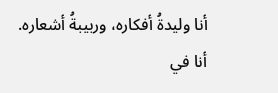أنا وليدةُ أفكاره، وربيبةُ أشعاره.
أنا في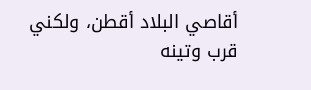أقاصي البلاد أقطن، ولكني قرب وتينه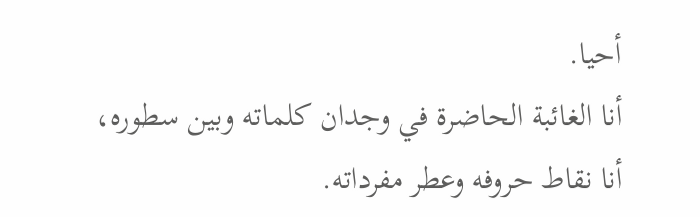أحيا.
أنا الغائبة الحاضرة في وجدان كلماته وبين سطوره،
أنا نقاط حروفه وعطر مفرداته.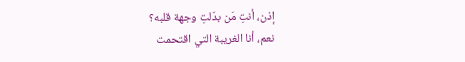إذن، أنتِ مَن بدّلتِ وجهة قلبه؟
نعم، أنا الغريبة التي اقتحمت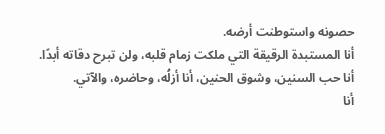حصونه واستوطنت أرضه.
أنا المستبدة الرقيقة التي ملكت زمام قلبه، ولن تبرح دقاته أبدًا.
أنا حب السنين، وشوق الحنين، أنا أزلُه، وحاضره، والآتي.
أنا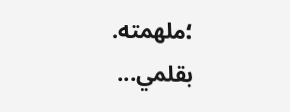؛ملهمته.
بقلمي...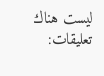ليست هناك تعليقات: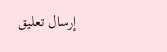إرسال تعليق